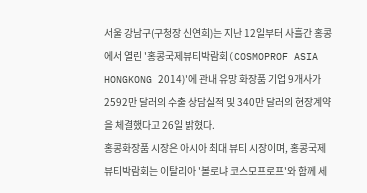서울 강남구(구청장 신연희)는 지난 12일부터 사흘간 홍콩에서 열린 '홍콩국제뷰티박람회(COSMOPROF ASIA HONGKONG 2014)'에 관내 유망 화장품 기업 9개사가 2592만 달러의 수출 상담실적 및 340만 달러의 현장계약을 체결했다고 26일 밝혔다.
홍콩화장품 시장은 아시아 최대 뷰티 시장이며, 홍콩국제뷰티박람회는 이탈리아 '볼로냐 코스모프로프'와 함께 세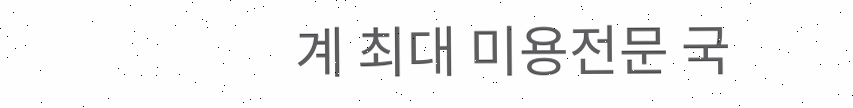계 최대 미용전문 국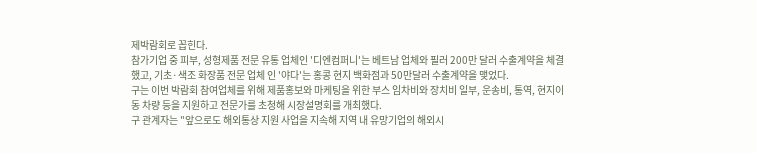제박람회로 꼽힌다.
참가기업 중 피부, 성형제품 전문 유통 업체인 '디엔컴퍼니'는 베트남 업체와 필러 200만 달러 수출계약을 체결했고, 기초·색조 화장품 전문 업체 인 '야다'는 홍콩 현지 백화점과 50만달러 수출계약을 맺었다.
구는 이번 박람회 참여업체를 위해 제품홍보와 마케팅을 위한 부스 임차비와 장치비 일부, 운송비, 통역, 현지이동 차량 등을 지원하고 전문가를 초청해 시장설명회를 개최했다.
구 관계자는 "앞으로도 해외통상 지원 사업을 지속해 지역 내 유망기업의 해외시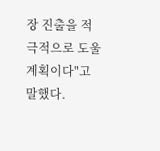장 진출을 적극적으로 도울 계획이다"고 말했다.